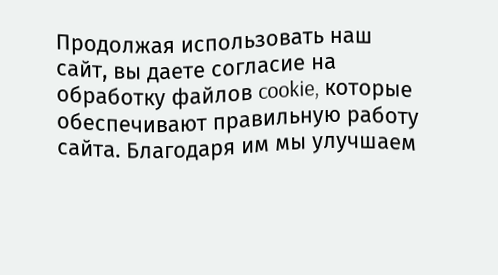Продолжая использовать наш сайт, вы даете согласие на обработку файлов cookie, которые обеспечивают правильную работу сайта. Благодаря им мы улучшаем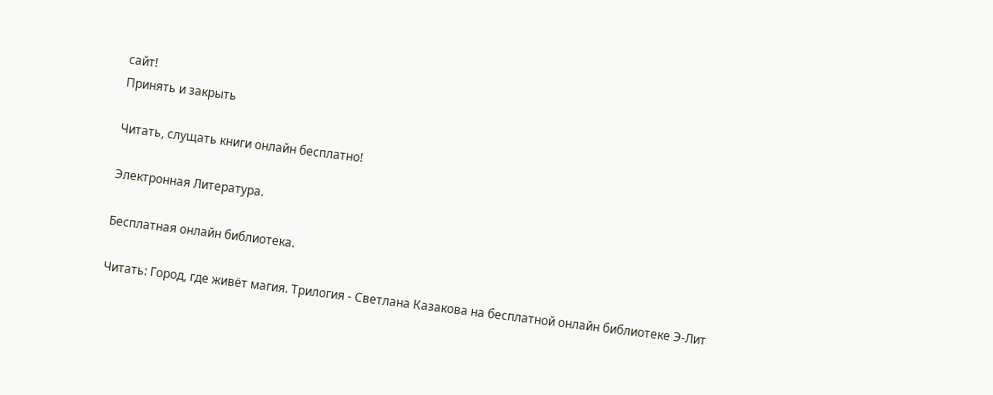сайт!
Принять и закрыть

Читать, слущать книги онлайн бесплатно!

Электронная Литература.

Бесплатная онлайн библиотека.

Читать: Город, где живёт магия. Трилогия - Светлана Казакова на бесплатной онлайн библиотеке Э-Лит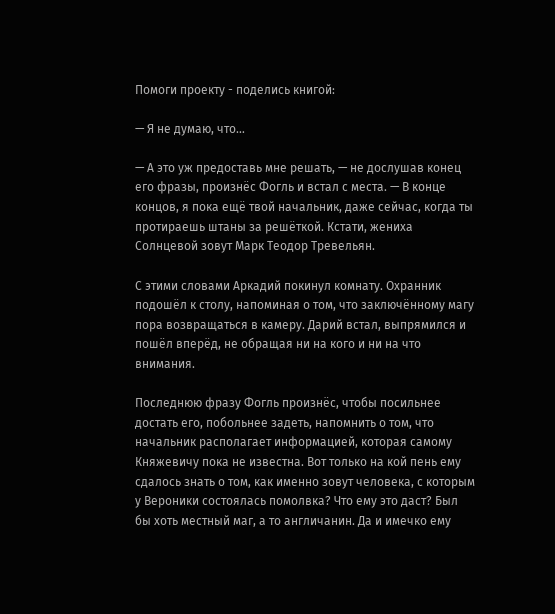Помоги проекту - поделись книгой:

— Я не думаю, что…

— А это уж предоставь мне решать, — не дослушав конец его фразы, произнёс Фогль и встал с места. — В конце концов, я пока ещё твой начальник, даже сейчас, когда ты протираешь штаны за решёткой. Кстати, жениха Солнцевой зовут Марк Теодор Тревельян.

С этими словами Аркадий покинул комнату. Охранник подошёл к столу, напоминая о том, что заключённому магу пора возвращаться в камеру. Дарий встал, выпрямился и пошёл вперёд, не обращая ни на кого и ни на что внимания.

Последнюю фразу Фогль произнёс, чтобы посильнее достать его, побольнее задеть, напомнить о том, что начальник располагает информацией, которая самому Княжевичу пока не известна. Вот только на кой пень ему сдалось знать о том, как именно зовут человека, с которым у Вероники состоялась помолвка? Что ему это даст? Был бы хоть местный маг, а то англичанин. Да и имечко ему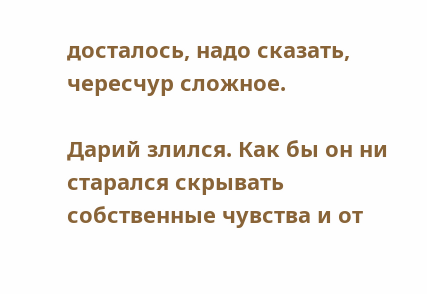досталось, надо сказать, чересчур сложное.

Дарий злился. Как бы он ни старался скрывать собственные чувства и от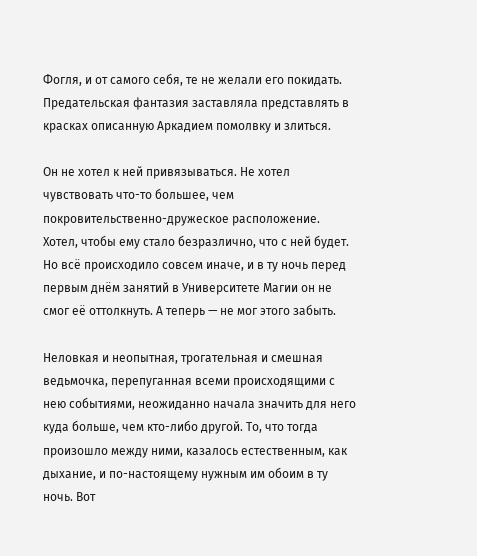Фогля, и от самого себя, те не желали его покидать. Предательская фантазия заставляла представлять в красках описанную Аркадием помолвку и злиться.

Он не хотел к ней привязываться. Не хотел чувствовать что-то большее, чем покровительственно-дружеское расположение. Хотел, чтобы ему стало безразлично, что с ней будет. Но всё происходило совсем иначе, и в ту ночь перед первым днём занятий в Университете Магии он не смог её оттолкнуть. А теперь — не мог этого забыть.

Неловкая и неопытная, трогательная и смешная ведьмочка, перепуганная всеми происходящими с нею событиями, неожиданно начала значить для него куда больше, чем кто-либо другой. То, что тогда произошло между ними, казалось естественным, как дыхание, и по-настоящему нужным им обоим в ту ночь. Вот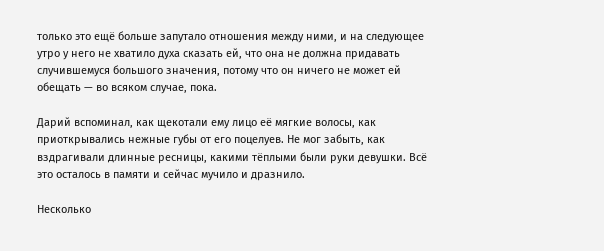только это ещё больше запутало отношения между ними, и на следующее утро у него не хватило духа сказать ей, что она не должна придавать случившемуся большого значения, потому что он ничего не может ей обещать — во всяком случае, пока.

Дарий вспоминал, как щекотали ему лицо её мягкие волосы, как приоткрывались нежные губы от его поцелуев. Не мог забыть, как вздрагивали длинные ресницы, какими тёплыми были руки девушки. Всё это осталось в памяти и сейчас мучило и дразнило.

Несколько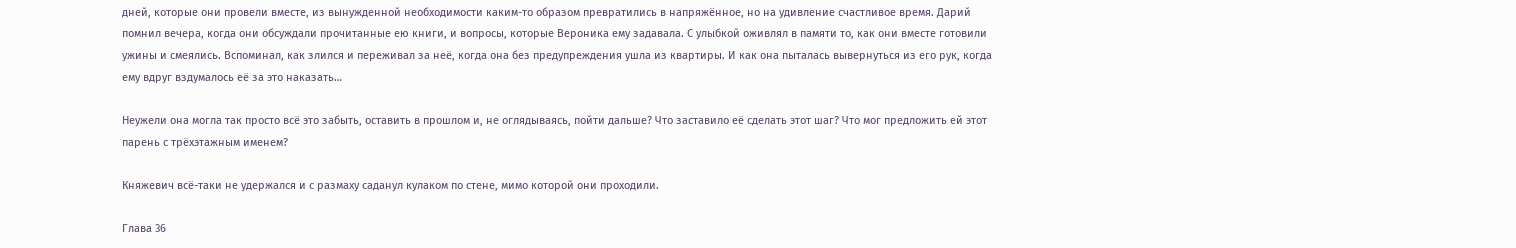дней, которые они провели вместе, из вынужденной необходимости каким-то образом превратились в напряжённое, но на удивление счастливое время. Дарий помнил вечера, когда они обсуждали прочитанные ею книги, и вопросы, которые Вероника ему задавала. С улыбкой оживлял в памяти то, как они вместе готовили ужины и смеялись. Вспоминал, как злился и переживал за неё, когда она без предупреждения ушла из квартиры. И как она пыталась вывернуться из его рук, когда ему вдруг вздумалось её за это наказать…

Неужели она могла так просто всё это забыть, оставить в прошлом и, не оглядываясь, пойти дальше? Что заставило её сделать этот шаг? Что мог предложить ей этот парень с трёхэтажным именем?

Княжевич всё-таки не удержался и с размаху саданул кулаком по стене, мимо которой они проходили.

Глава 36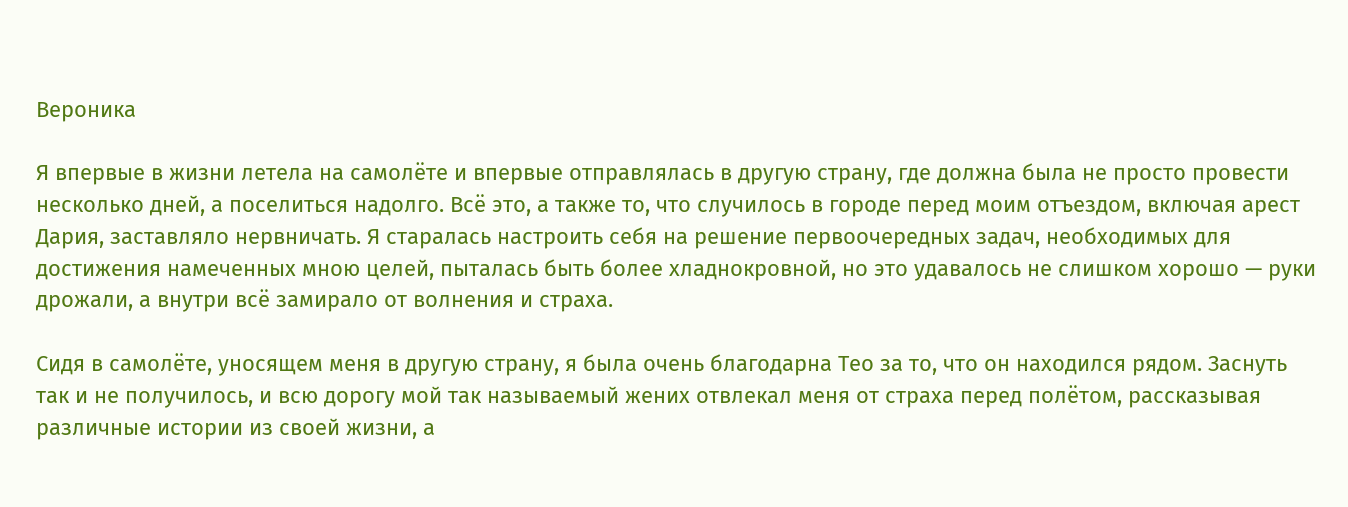Вероника

Я впервые в жизни летела на самолёте и впервые отправлялась в другую страну, где должна была не просто провести несколько дней, а поселиться надолго. Всё это, а также то, что случилось в городе перед моим отъездом, включая арест Дария, заставляло нервничать. Я старалась настроить себя на решение первоочередных задач, необходимых для достижения намеченных мною целей, пыталась быть более хладнокровной, но это удавалось не слишком хорошо — руки дрожали, а внутри всё замирало от волнения и страха.

Сидя в самолёте, уносящем меня в другую страну, я была очень благодарна Тео за то, что он находился рядом. Заснуть так и не получилось, и всю дорогу мой так называемый жених отвлекал меня от страха перед полётом, рассказывая различные истории из своей жизни, а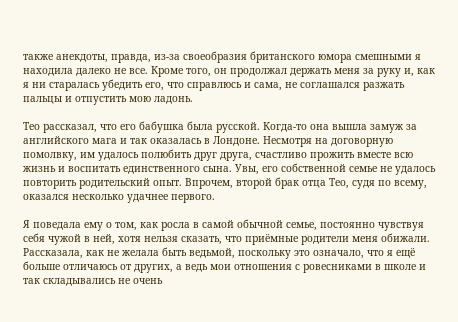также анекдоты, правда, из-за своеобразия британского юмора смешными я находила далеко не все. Кроме того, он продолжал держать меня за руку и, как я ни старалась убедить его, что справлюсь и сама, не соглашался разжать пальцы и отпустить мою ладонь.

Тео рассказал, что его бабушка была русской. Когда-то она вышла замуж за английского мага и так оказалась в Лондоне. Несмотря на договорную помолвку, им удалось полюбить друг друга, счастливо прожить вместе всю жизнь и воспитать единственного сына. Увы, его собственной семье не удалось повторить родительский опыт. Впрочем, второй брак отца Тео, судя по всему, оказался несколько удачнее первого.

Я поведала ему о том, как росла в самой обычной семье, постоянно чувствуя себя чужой в ней, хотя нельзя сказать, что приёмные родители меня обижали. Рассказала, как не желала быть ведьмой, поскольку это означало, что я ещё больше отличаюсь от других, а ведь мои отношения с ровесниками в школе и так складывались не очень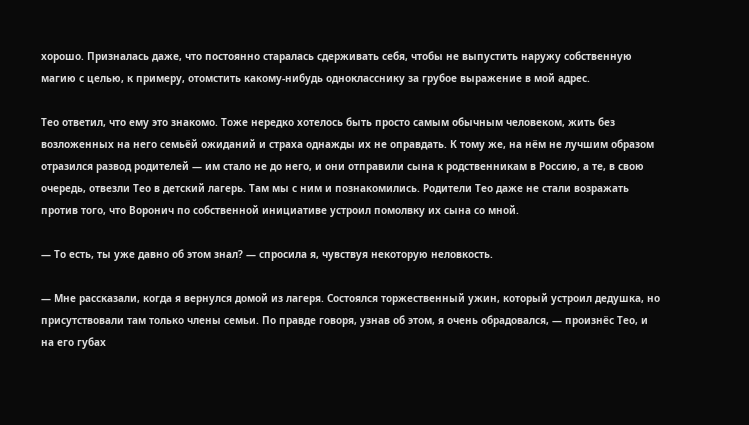хорошо. Призналась даже, что постоянно старалась сдерживать себя, чтобы не выпустить наружу собственную магию с целью, к примеру, отомстить какому-нибудь однокласснику за грубое выражение в мой адрес.

Тео ответил, что ему это знакомо. Тоже нередко хотелось быть просто самым обычным человеком, жить без возложенных на него семьёй ожиданий и страха однажды их не оправдать. К тому же, на нём не лучшим образом отразился развод родителей — им стало не до него, и они отправили сына к родственникам в Россию, а те, в свою очередь, отвезли Тео в детский лагерь. Там мы с ним и познакомились. Родители Тео даже не стали возражать против того, что Воронич по собственной инициативе устроил помолвку их сына со мной.

— То есть, ты уже давно об этом знал? — спросила я, чувствуя некоторую неловкость.

— Мне рассказали, когда я вернулся домой из лагеря. Состоялся торжественный ужин, который устроил дедушка, но присутствовали там только члены семьи. По правде говоря, узнав об этом, я очень обрадовался, — произнёс Тео, и на его губах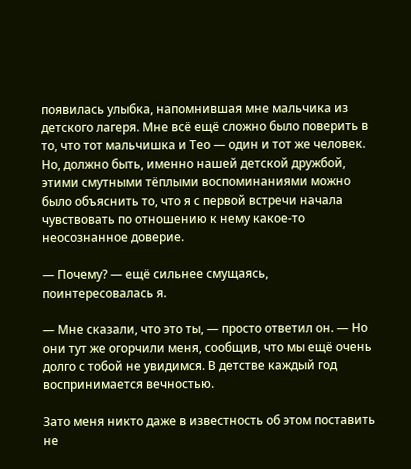появилась улыбка, напомнившая мне мальчика из детского лагеря. Мне всё ещё сложно было поверить в то, что тот мальчишка и Тео — один и тот же человек. Но, должно быть, именно нашей детской дружбой, этими смутными тёплыми воспоминаниями можно было объяснить то, что я с первой встречи начала чувствовать по отношению к нему какое-то неосознанное доверие.

— Почему? — ещё сильнее смущаясь, поинтересовалась я.

— Мне сказали, что это ты, — просто ответил он. — Но они тут же огорчили меня, сообщив, что мы ещё очень долго с тобой не увидимся. В детстве каждый год воспринимается вечностью.

Зато меня никто даже в известность об этом поставить не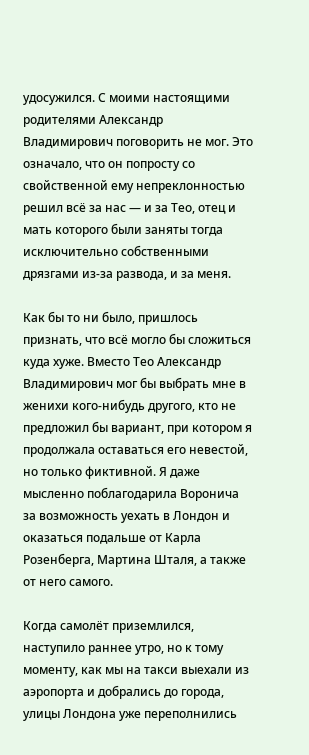удосужился. С моими настоящими родителями Александр Владимирович поговорить не мог. Это означало, что он попросту со свойственной ему непреклонностью решил всё за нас — и за Тео, отец и мать которого были заняты тогда исключительно собственными дрязгами из-за развода, и за меня.

Как бы то ни было, пришлось признать, что всё могло бы сложиться куда хуже. Вместо Тео Александр Владимирович мог бы выбрать мне в женихи кого-нибудь другого, кто не предложил бы вариант, при котором я продолжала оставаться его невестой, но только фиктивной. Я даже мысленно поблагодарила Воронича за возможность уехать в Лондон и оказаться подальше от Карла Розенберга, Мартина Шталя, а также от него самого.

Когда самолёт приземлился, наступило раннее утро, но к тому моменту, как мы на такси выехали из аэропорта и добрались до города, улицы Лондона уже переполнились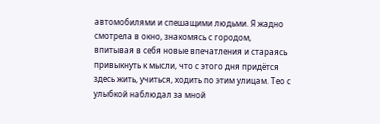автомобилями и спешащими людьми. Я жадно смотрела в окно, знакомясь с городом, впитывая в себя новые впечатления и стараясь привыкнуть к мысли, что с этого дня придётся здесь жить, учиться, ходить по этим улицам. Тео с улыбкой наблюдал за мной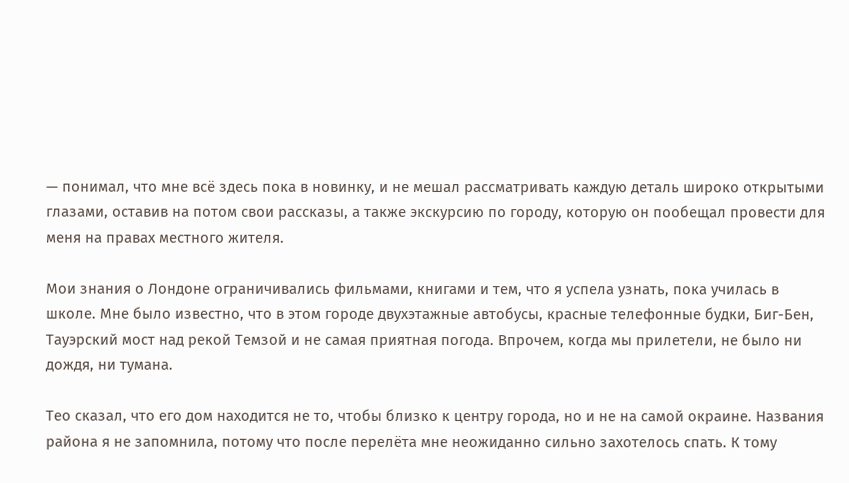— понимал, что мне всё здесь пока в новинку, и не мешал рассматривать каждую деталь широко открытыми глазами, оставив на потом свои рассказы, а также экскурсию по городу, которую он пообещал провести для меня на правах местного жителя.

Мои знания о Лондоне ограничивались фильмами, книгами и тем, что я успела узнать, пока училась в школе. Мне было известно, что в этом городе двухэтажные автобусы, красные телефонные будки, Биг-Бен, Тауэрский мост над рекой Темзой и не самая приятная погода. Впрочем, когда мы прилетели, не было ни дождя, ни тумана.

Тео сказал, что его дом находится не то, чтобы близко к центру города, но и не на самой окраине. Названия района я не запомнила, потому что после перелёта мне неожиданно сильно захотелось спать. К тому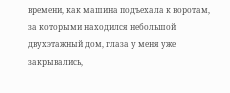времени, как машина подъехала к воротам, за которыми находился небольшой двухэтажный дом, глаза у меня уже закрывались,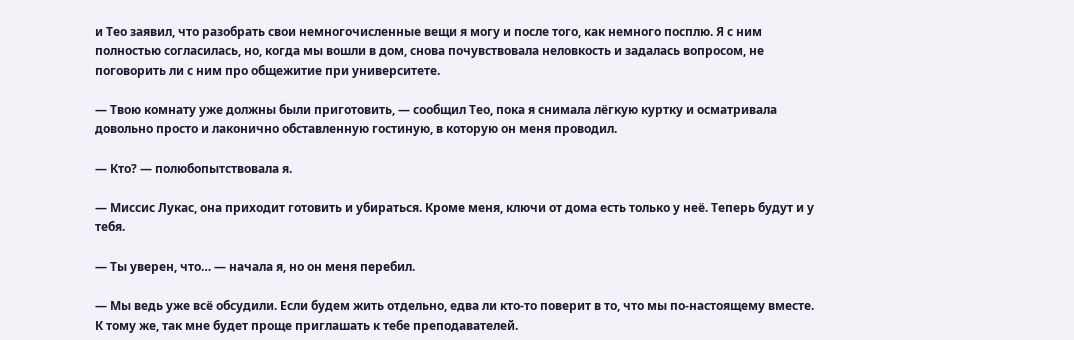и Тео заявил, что разобрать свои немногочисленные вещи я могу и после того, как немного посплю. Я с ним полностью согласилась, но, когда мы вошли в дом, снова почувствовала неловкость и задалась вопросом, не поговорить ли с ним про общежитие при университете.

— Твою комнату уже должны были приготовить, — сообщил Тео, пока я снимала лёгкую куртку и осматривала довольно просто и лаконично обставленную гостиную, в которую он меня проводил.

— Кто? — полюбопытствовала я.

— Миссис Лукас, она приходит готовить и убираться. Кроме меня, ключи от дома есть только у неё. Теперь будут и у тебя.

— Ты уверен, что… — начала я, но он меня перебил.

— Мы ведь уже всё обсудили. Если будем жить отдельно, едва ли кто-то поверит в то, что мы по-настоящему вместе. К тому же, так мне будет проще приглашать к тебе преподавателей.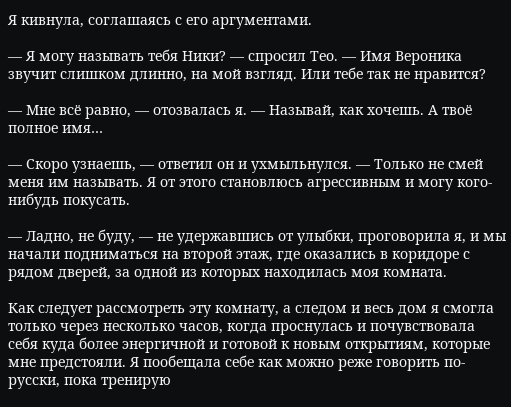Я кивнула, соглашаясь с его аргументами.

— Я могу называть тебя Ники? — спросил Тео. — Имя Вероника звучит слишком длинно, на мой взгляд. Или тебе так не нравится?

— Мне всё равно, — отозвалась я. — Называй, как хочешь. А твоё полное имя…

— Скоро узнаешь, — ответил он и ухмыльнулся. — Только не смей меня им называть. Я от этого становлюсь агрессивным и могу кого-нибудь покусать.

— Ладно, не буду, — не удержавшись от улыбки, проговорила я, и мы начали подниматься на второй этаж, где оказались в коридоре с рядом дверей, за одной из которых находилась моя комната.

Как следует рассмотреть эту комнату, а следом и весь дом я смогла только через несколько часов, когда проснулась и почувствовала себя куда более энергичной и готовой к новым открытиям, которые мне предстояли. Я пообещала себе как можно реже говорить по-русски, пока тренирую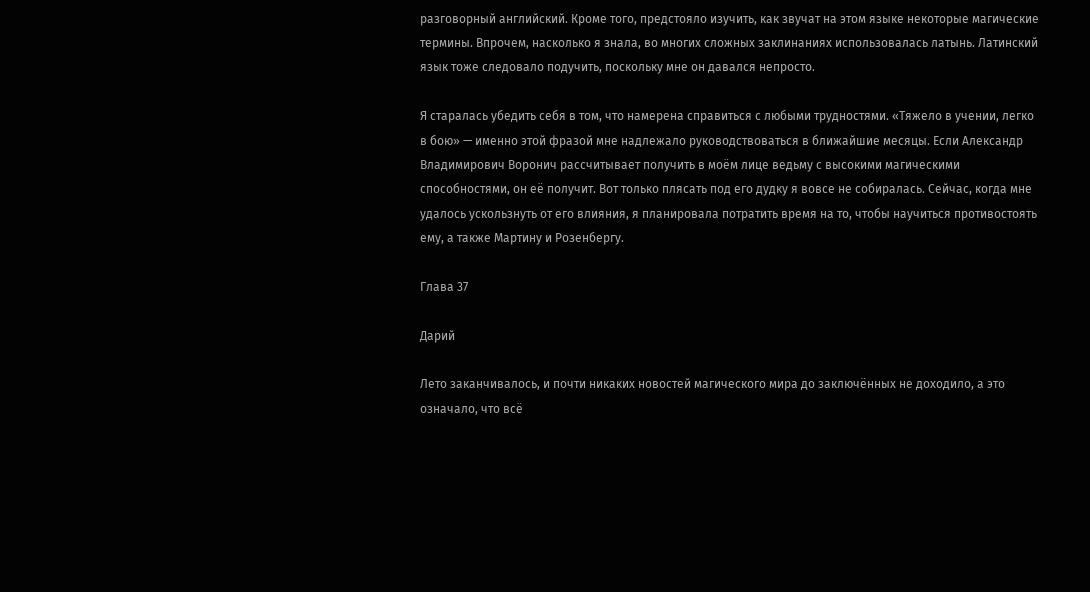разговорный английский. Кроме того, предстояло изучить, как звучат на этом языке некоторые магические термины. Впрочем, насколько я знала, во многих сложных заклинаниях использовалась латынь. Латинский язык тоже следовало подучить, поскольку мне он давался непросто.

Я старалась убедить себя в том, что намерена справиться с любыми трудностями. «Тяжело в учении, легко в бою» — именно этой фразой мне надлежало руководствоваться в ближайшие месяцы. Если Александр Владимирович Воронич рассчитывает получить в моём лице ведьму с высокими магическими способностями, он её получит. Вот только плясать под его дудку я вовсе не собиралась. Сейчас, когда мне удалось ускользнуть от его влияния, я планировала потратить время на то, чтобы научиться противостоять ему, а также Мартину и Розенбергу.

Глава 37

Дарий

Лето заканчивалось, и почти никаких новостей магического мира до заключённых не доходило, а это означало, что всё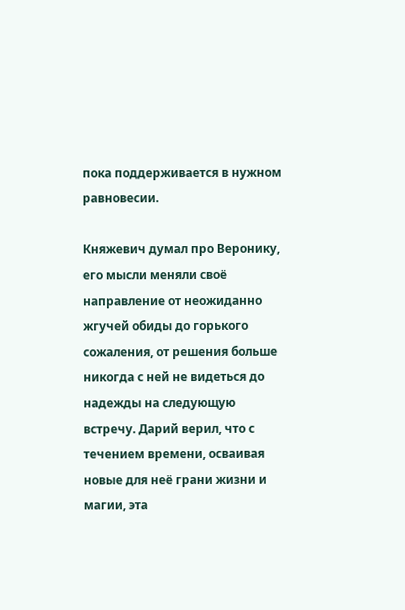пока поддерживается в нужном равновесии.

Княжевич думал про Веронику, его мысли меняли своё направление от неожиданно жгучей обиды до горького сожаления, от решения больше никогда с ней не видеться до надежды на следующую встречу. Дарий верил, что с течением времени, осваивая новые для неё грани жизни и магии, эта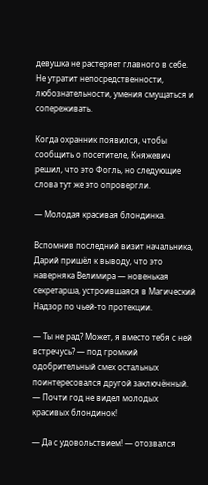девушка не растеряет главного в себе. Не утратит непосредственности, любознательности, умения смущаться и сопереживать.

Когда охранник появился, чтобы сообщить о посетителе, Княжевич решил, что это Фогль, но следующие слова тут же это опровергли.

— Молодая красивая блондинка.

Вспомнив последний визит начальника, Дарий пришёл к выводу, что это наверняка Велимира — новенькая секретарша, устроившаяся в Магический Надзор по чьей-то протекции.

— Ты не рад? Может, я вместо тебя с ней встречусь? — под громкий одобрительный смех остальных поинтересовался другой заключённый. — Почти год не видел молодых красивых блондинок!

— Да с удовольствием! — отозвался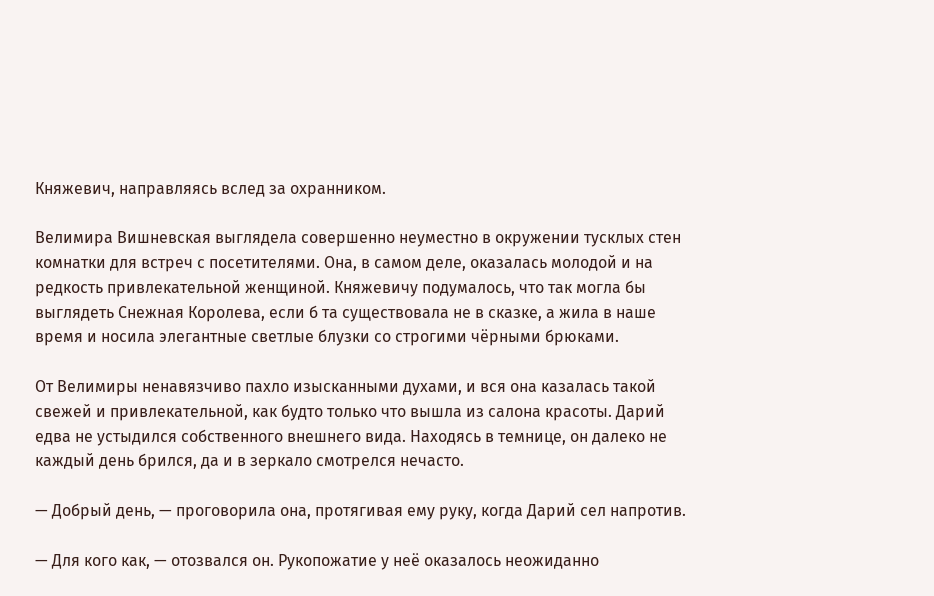Княжевич, направляясь вслед за охранником.

Велимира Вишневская выглядела совершенно неуместно в окружении тусклых стен комнатки для встреч с посетителями. Она, в самом деле, оказалась молодой и на редкость привлекательной женщиной. Княжевичу подумалось, что так могла бы выглядеть Снежная Королева, если б та существовала не в сказке, а жила в наше время и носила элегантные светлые блузки со строгими чёрными брюками.

От Велимиры ненавязчиво пахло изысканными духами, и вся она казалась такой свежей и привлекательной, как будто только что вышла из салона красоты. Дарий едва не устыдился собственного внешнего вида. Находясь в темнице, он далеко не каждый день брился, да и в зеркало смотрелся нечасто.

— Добрый день, — проговорила она, протягивая ему руку, когда Дарий сел напротив.

— Для кого как, — отозвался он. Рукопожатие у неё оказалось неожиданно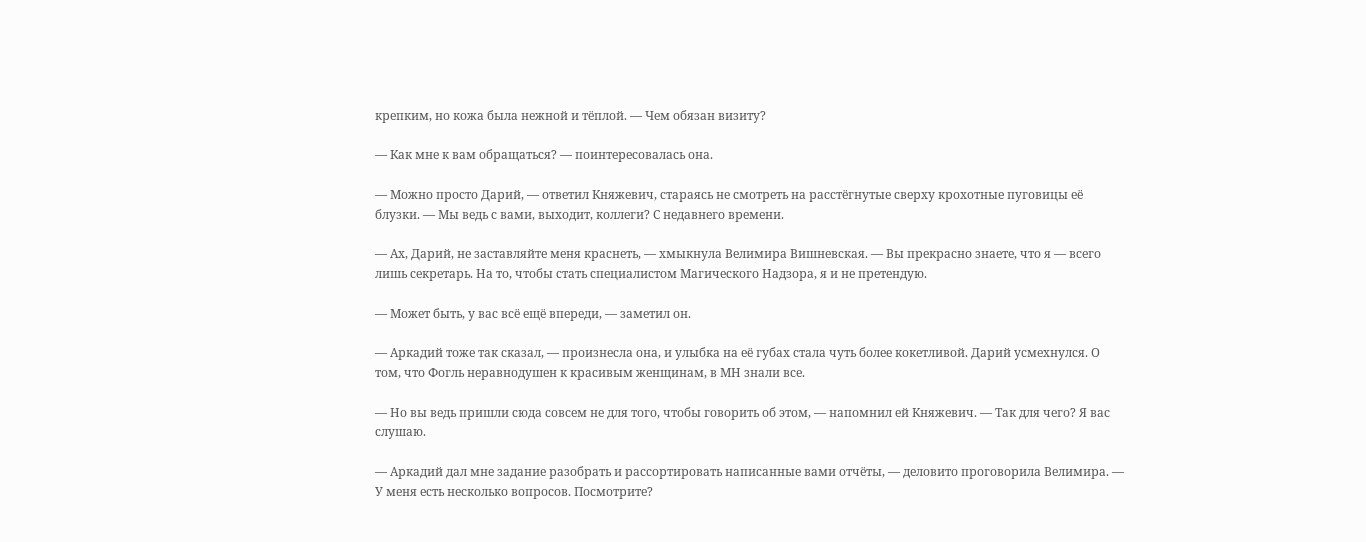крепким, но кожа была нежной и тёплой. — Чем обязан визиту?

— Как мне к вам обращаться? — поинтересовалась она.

— Можно просто Дарий, — ответил Княжевич, стараясь не смотреть на расстёгнутые сверху крохотные пуговицы её блузки. — Мы ведь с вами, выходит, коллеги? С недавнего времени.

— Ах, Дарий, не заставляйте меня краснеть, — хмыкнула Велимира Вишневская. — Вы прекрасно знаете, что я — всего лишь секретарь. На то, чтобы стать специалистом Магического Надзора, я и не претендую.

— Может быть, у вас всё ещё впереди, — заметил он.

— Аркадий тоже так сказал, — произнесла она, и улыбка на её губах стала чуть более кокетливой. Дарий усмехнулся. О том, что Фогль неравнодушен к красивым женщинам, в МН знали все.

— Но вы ведь пришли сюда совсем не для того, чтобы говорить об этом, — напомнил ей Княжевич. — Так для чего? Я вас слушаю.

— Аркадий дал мне задание разобрать и рассортировать написанные вами отчёты, — деловито проговорила Велимира. — У меня есть несколько вопросов. Посмотрите?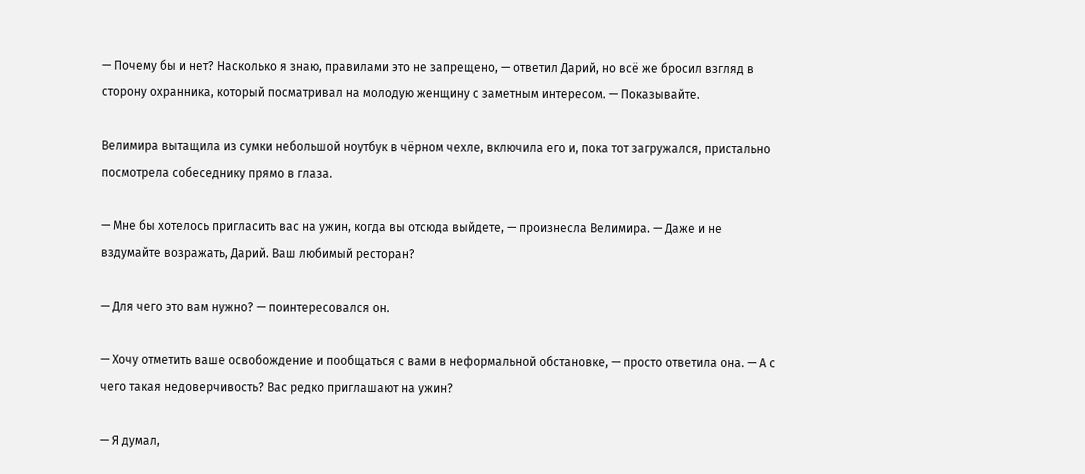— Почему бы и нет? Насколько я знаю, правилами это не запрещено, — ответил Дарий, но всё же бросил взгляд в сторону охранника, который посматривал на молодую женщину с заметным интересом. — Показывайте.

Велимира вытащила из сумки небольшой ноутбук в чёрном чехле, включила его и, пока тот загружался, пристально посмотрела собеседнику прямо в глаза.

— Мне бы хотелось пригласить вас на ужин, когда вы отсюда выйдете, — произнесла Велимира. — Даже и не вздумайте возражать, Дарий. Ваш любимый ресторан?

— Для чего это вам нужно? — поинтересовался он.

— Хочу отметить ваше освобождение и пообщаться с вами в неформальной обстановке, — просто ответила она. — А с чего такая недоверчивость? Вас редко приглашают на ужин?

— Я думал,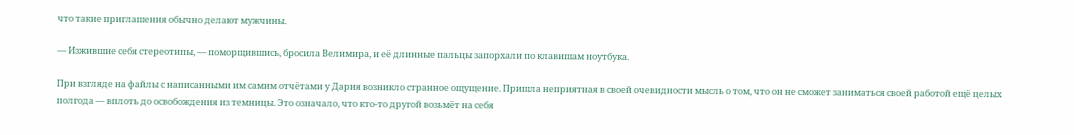что такие приглашения обычно делают мужчины.

— Изжившие себя стереотипы, — поморщившись, бросила Велимира, и её длинные пальцы запорхали по клавишам ноутбука.

При взгляде на файлы с написанными им самим отчётами у Дария возникло странное ощущение. Пришла неприятная в своей очевидности мысль о том, что он не сможет заниматься своей работой ещё целых полгода — вплоть до освобождения из темницы. Это означало, что кто-то другой возьмёт на себя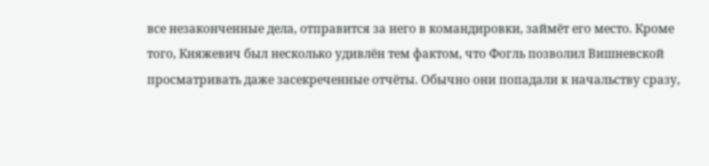все незаконченные дела, отправится за него в командировки, займёт его место. Кроме того, Княжевич был несколько удивлён тем фактом, что Фогль позволил Вишневской просматривать даже засекреченные отчёты. Обычно они попадали к начальству сразу,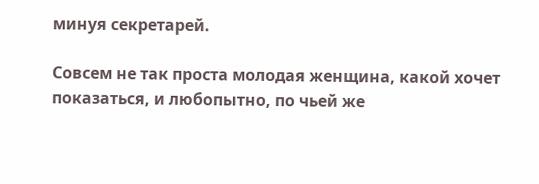минуя секретарей.

Совсем не так проста молодая женщина, какой хочет показаться, и любопытно, по чьей же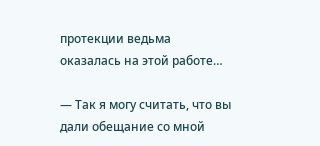протекции ведьма оказалась на этой работе…

— Так я могу считать, что вы дали обещание со мной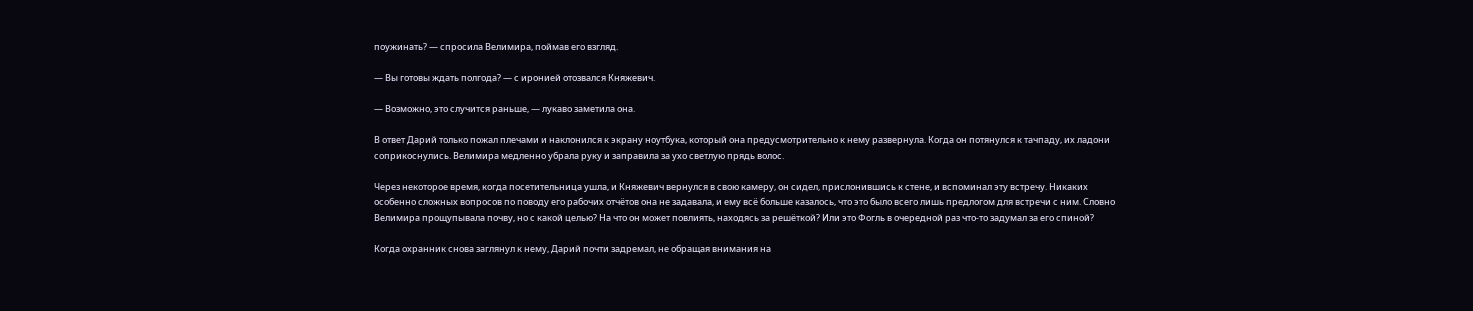поужинать? — спросила Велимира, поймав его взгляд.

— Вы готовы ждать полгода? — с иронией отозвался Княжевич.

— Возможно, это случится раньше, — лукаво заметила она.

В ответ Дарий только пожал плечами и наклонился к экрану ноутбука, который она предусмотрительно к нему развернула. Когда он потянулся к тачпаду, их ладони соприкоснулись. Велимира медленно убрала руку и заправила за ухо светлую прядь волос.

Через некоторое время, когда посетительница ушла, и Княжевич вернулся в свою камеру, он сидел, прислонившись к стене, и вспоминал эту встречу. Никаких особенно сложных вопросов по поводу его рабочих отчётов она не задавала, и ему всё больше казалось, что это было всего лишь предлогом для встречи с ним. Словно Велимира прощупывала почву, но с какой целью? На что он может повлиять, находясь за решёткой? Или это Фогль в очередной раз что-то задумал за его спиной?

Когда охранник снова заглянул к нему, Дарий почти задремал, не обращая внимания на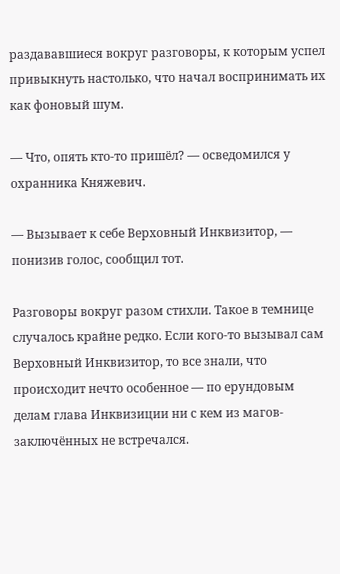раздававшиеся вокруг разговоры, к которым успел привыкнуть настолько, что начал воспринимать их как фоновый шум.

— Что, опять кто-то пришёл? — осведомился у охранника Княжевич.

— Вызывает к себе Верховный Инквизитор, — понизив голос, сообщил тот.

Разговоры вокруг разом стихли. Такое в темнице случалось крайне редко. Если кого-то вызывал сам Верховный Инквизитор, то все знали, что происходит нечто особенное — по ерундовым делам глава Инквизиции ни с кем из магов-заключённых не встречался.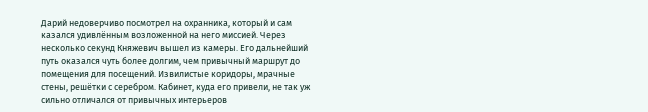Дарий недоверчиво посмотрел на охранника, который и сам казался удивлённым возложенной на него миссией. Через несколько секунд Княжевич вышел из камеры. Его дальнейший путь оказался чуть более долгим, чем привычный маршрут до помещения для посещений. Извилистые коридоры, мрачные стены, решётки с серебром. Кабинет, куда его привели, не так уж сильно отличался от привычных интерьеров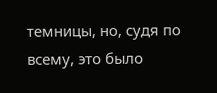темницы, но, судя по всему, это было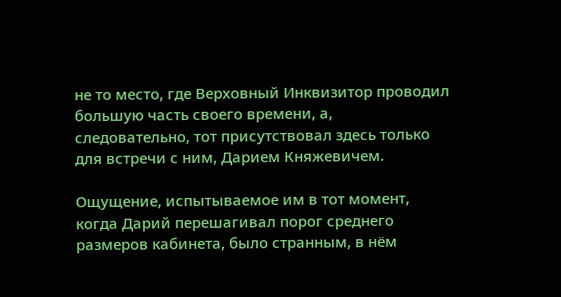не то место, где Верховный Инквизитор проводил большую часть своего времени, а, следовательно, тот присутствовал здесь только для встречи с ним, Дарием Княжевичем.

Ощущение, испытываемое им в тот момент, когда Дарий перешагивал порог среднего размеров кабинета, было странным, в нём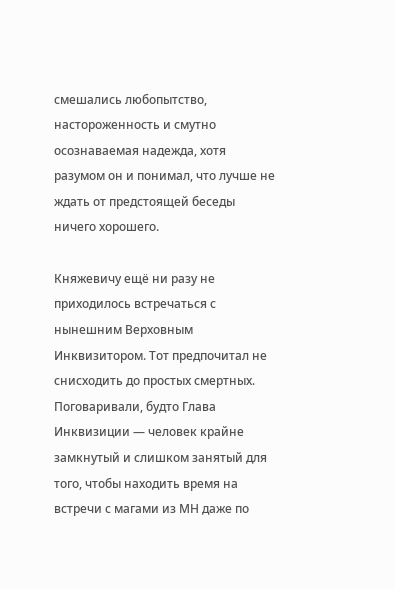смешались любопытство, настороженность и смутно осознаваемая надежда, хотя разумом он и понимал, что лучше не ждать от предстоящей беседы ничего хорошего.

Княжевичу ещё ни разу не приходилось встречаться с нынешним Верховным Инквизитором. Тот предпочитал не снисходить до простых смертных. Поговаривали, будто Глава Инквизиции — человек крайне замкнутый и слишком занятый для того, чтобы находить время на встречи с магами из МН даже по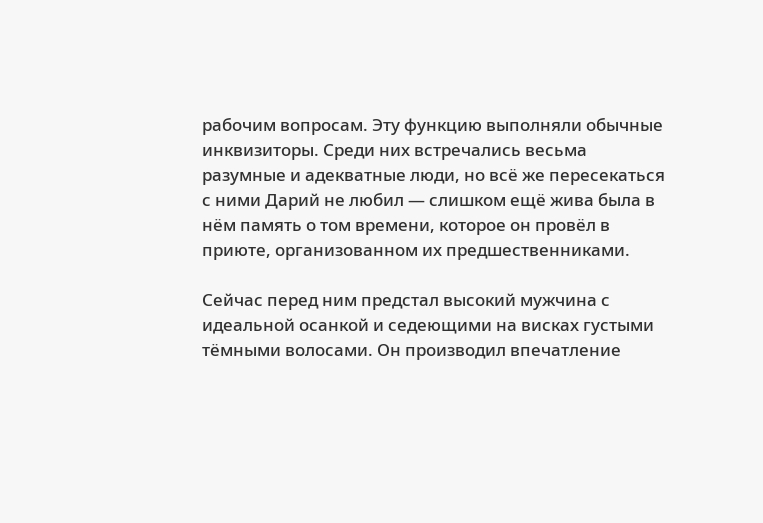рабочим вопросам. Эту функцию выполняли обычные инквизиторы. Среди них встречались весьма разумные и адекватные люди, но всё же пересекаться с ними Дарий не любил — слишком ещё жива была в нём память о том времени, которое он провёл в приюте, организованном их предшественниками.

Сейчас перед ним предстал высокий мужчина с идеальной осанкой и седеющими на висках густыми тёмными волосами. Он производил впечатление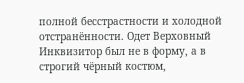полной бесстрастности и холодной отстранённости. Одет Верховный Инквизитор был не в форму, а в строгий чёрный костюм,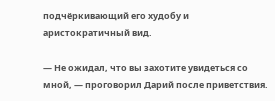подчёркивающий его худобу и аристократичный вид.

— Не ожидал, что вы захотите увидеться со мной, — проговорил Дарий после приветствия.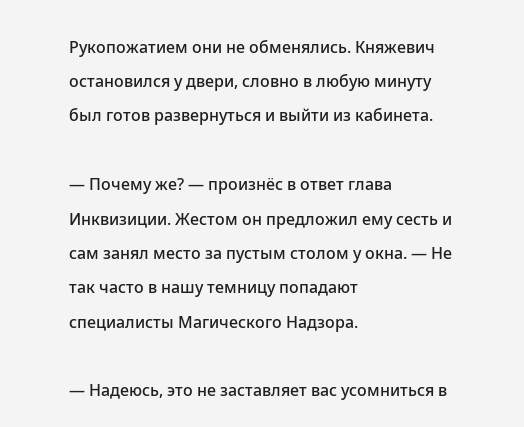Рукопожатием они не обменялись. Княжевич остановился у двери, словно в любую минуту был готов развернуться и выйти из кабинета.

— Почему же? — произнёс в ответ глава Инквизиции. Жестом он предложил ему сесть и сам занял место за пустым столом у окна. — Не так часто в нашу темницу попадают специалисты Магического Надзора.

— Надеюсь, это не заставляет вас усомниться в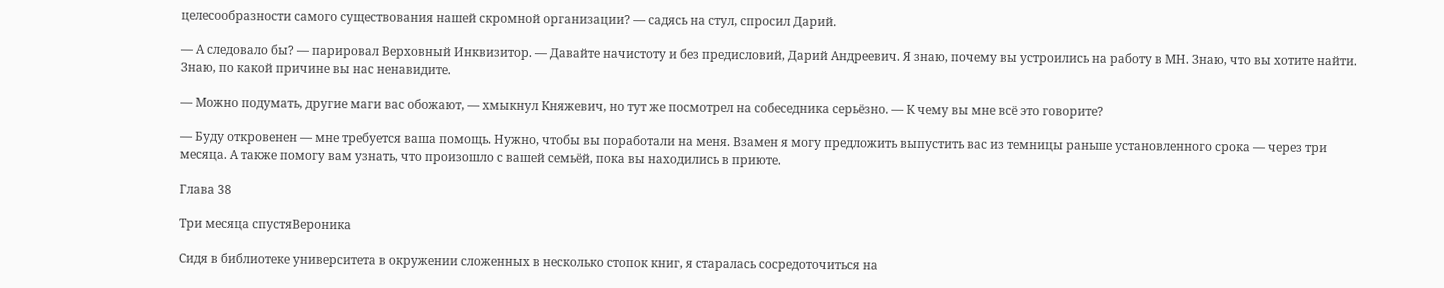целесообразности самого существования нашей скромной организации? — садясь на стул, спросил Дарий.

— А следовало бы? — парировал Верховный Инквизитор. — Давайте начистоту и без предисловий, Дарий Андреевич. Я знаю, почему вы устроились на работу в МН. Знаю, что вы хотите найти. Знаю, по какой причине вы нас ненавидите.

— Можно подумать, другие маги вас обожают, — хмыкнул Княжевич, но тут же посмотрел на собеседника серьёзно. — К чему вы мне всё это говорите?

— Буду откровенен — мне требуется ваша помощь. Нужно, чтобы вы поработали на меня. Взамен я могу предложить выпустить вас из темницы раньше установленного срока — через три месяца. А также помогу вам узнать, что произошло с вашей семьёй, пока вы находились в приюте.

Глава 38

Три месяца спустяВероника

Сидя в библиотеке университета в окружении сложенных в несколько стопок книг, я старалась сосредоточиться на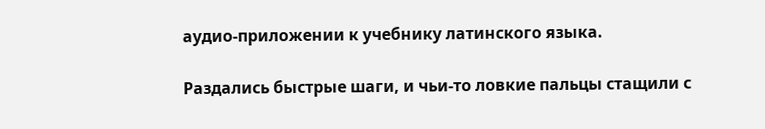аудио-приложении к учебнику латинского языка.

Раздались быстрые шаги, и чьи-то ловкие пальцы стащили с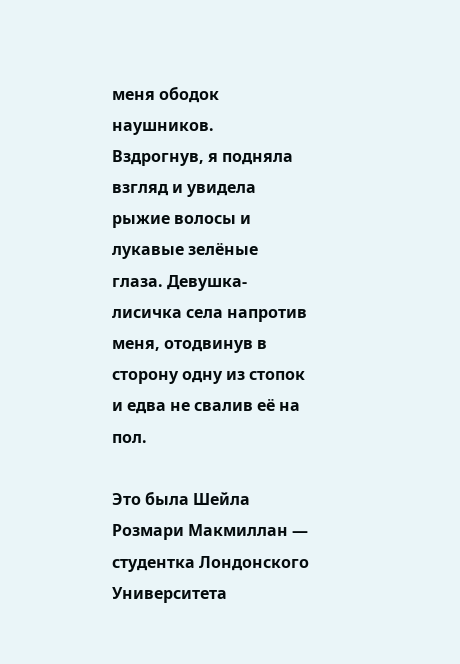меня ободок наушников. Вздрогнув, я подняла взгляд и увидела рыжие волосы и лукавые зелёные глаза. Девушка-лисичка села напротив меня, отодвинув в сторону одну из стопок и едва не свалив её на пол.

Это была Шейла Розмари Макмиллан — студентка Лондонского Университета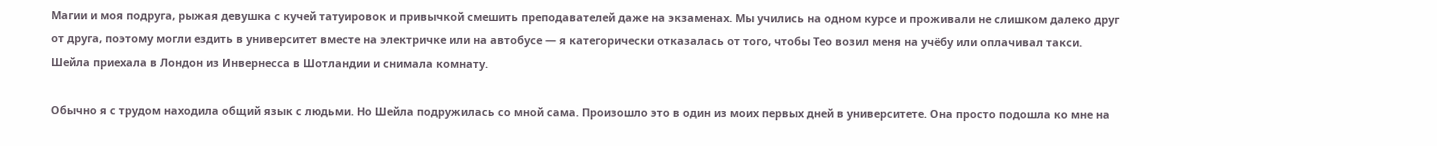Магии и моя подруга, рыжая девушка с кучей татуировок и привычкой смешить преподавателей даже на экзаменах. Мы учились на одном курсе и проживали не слишком далеко друг от друга, поэтому могли ездить в университет вместе на электричке или на автобусе — я категорически отказалась от того, чтобы Тео возил меня на учёбу или оплачивал такси. Шейла приехала в Лондон из Инвернесса в Шотландии и снимала комнату.

Обычно я с трудом находила общий язык с людьми. Но Шейла подружилась со мной сама. Произошло это в один из моих первых дней в университете. Она просто подошла ко мне на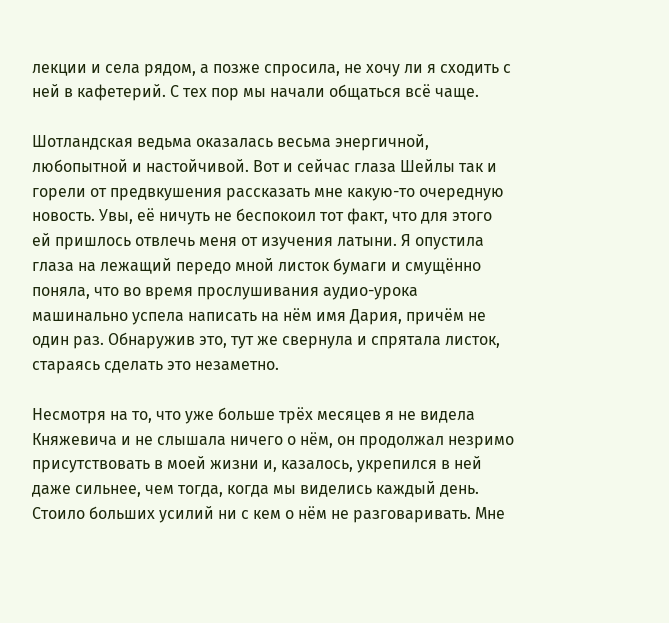лекции и села рядом, а позже спросила, не хочу ли я сходить с ней в кафетерий. С тех пор мы начали общаться всё чаще.

Шотландская ведьма оказалась весьма энергичной, любопытной и настойчивой. Вот и сейчас глаза Шейлы так и горели от предвкушения рассказать мне какую-то очередную новость. Увы, её ничуть не беспокоил тот факт, что для этого ей пришлось отвлечь меня от изучения латыни. Я опустила глаза на лежащий передо мной листок бумаги и смущённо поняла, что во время прослушивания аудио-урока машинально успела написать на нём имя Дария, причём не один раз. Обнаружив это, тут же свернула и спрятала листок, стараясь сделать это незаметно.

Несмотря на то, что уже больше трёх месяцев я не видела Княжевича и не слышала ничего о нём, он продолжал незримо присутствовать в моей жизни и, казалось, укрепился в ней даже сильнее, чем тогда, когда мы виделись каждый день. Стоило больших усилий ни с кем о нём не разговаривать. Мне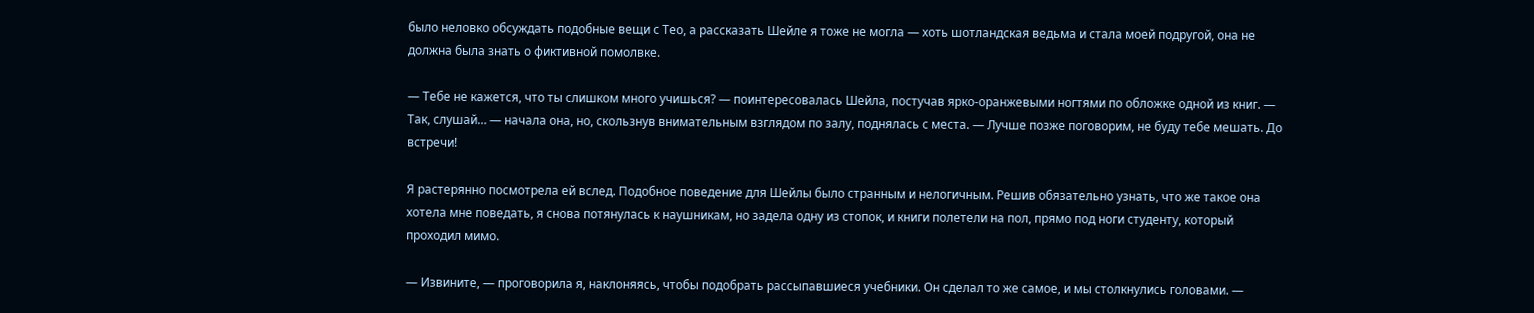было неловко обсуждать подобные вещи с Тео, а рассказать Шейле я тоже не могла — хоть шотландская ведьма и стала моей подругой, она не должна была знать о фиктивной помолвке.

— Тебе не кажется, что ты слишком много учишься? — поинтересовалась Шейла, постучав ярко-оранжевыми ногтями по обложке одной из книг. — Так, слушай… — начала она, но, скользнув внимательным взглядом по залу, поднялась с места. — Лучше позже поговорим, не буду тебе мешать. До встречи!

Я растерянно посмотрела ей вслед. Подобное поведение для Шейлы было странным и нелогичным. Решив обязательно узнать, что же такое она хотела мне поведать, я снова потянулась к наушникам, но задела одну из стопок, и книги полетели на пол, прямо под ноги студенту, который проходил мимо.

— Извините, — проговорила я, наклоняясь, чтобы подобрать рассыпавшиеся учебники. Он сделал то же самое, и мы столкнулись головами. —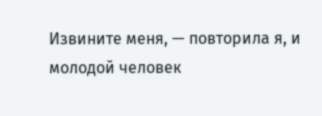Извините меня, — повторила я, и молодой человек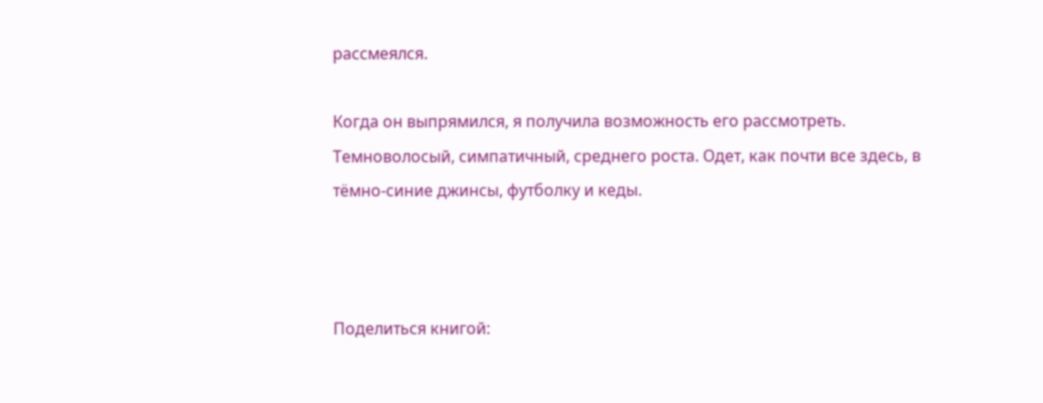рассмеялся.

Когда он выпрямился, я получила возможность его рассмотреть. Темноволосый, симпатичный, среднего роста. Одет, как почти все здесь, в тёмно-синие джинсы, футболку и кеды.



Поделиться книгой: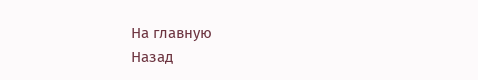На главную
Назад